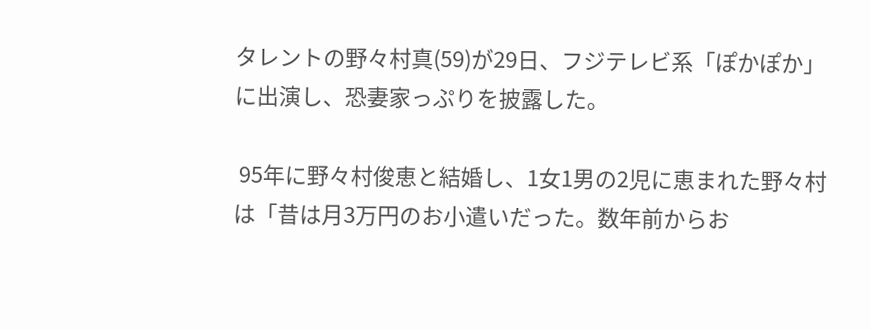タレントの野々村真(59)が29日、フジテレビ系「ぽかぽか」に出演し、恐妻家っぷりを披露した。

 95年に野々村俊恵と結婚し、1女1男の2児に恵まれた野々村は「昔は月3万円のお小遣いだった。数年前からお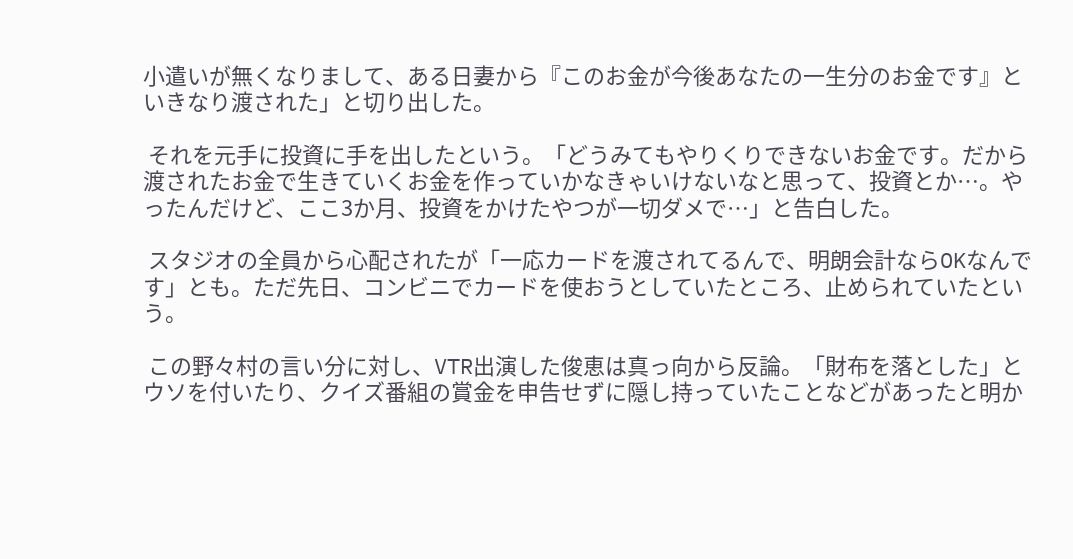小遣いが無くなりまして、ある日妻から『このお金が今後あなたの一生分のお金です』といきなり渡された」と切り出した。

 それを元手に投資に手を出したという。「どうみてもやりくりできないお金です。だから渡されたお金で生きていくお金を作っていかなきゃいけないなと思って、投資とか…。やったんだけど、ここ3か月、投資をかけたやつが一切ダメで…」と告白した。

 スタジオの全員から心配されたが「一応カードを渡されてるんで、明朗会計ならOKなんです」とも。ただ先日、コンビニでカードを使おうとしていたところ、止められていたという。

 この野々村の言い分に対し、VTR出演した俊恵は真っ向から反論。「財布を落とした」とウソを付いたり、クイズ番組の賞金を申告せずに隠し持っていたことなどがあったと明か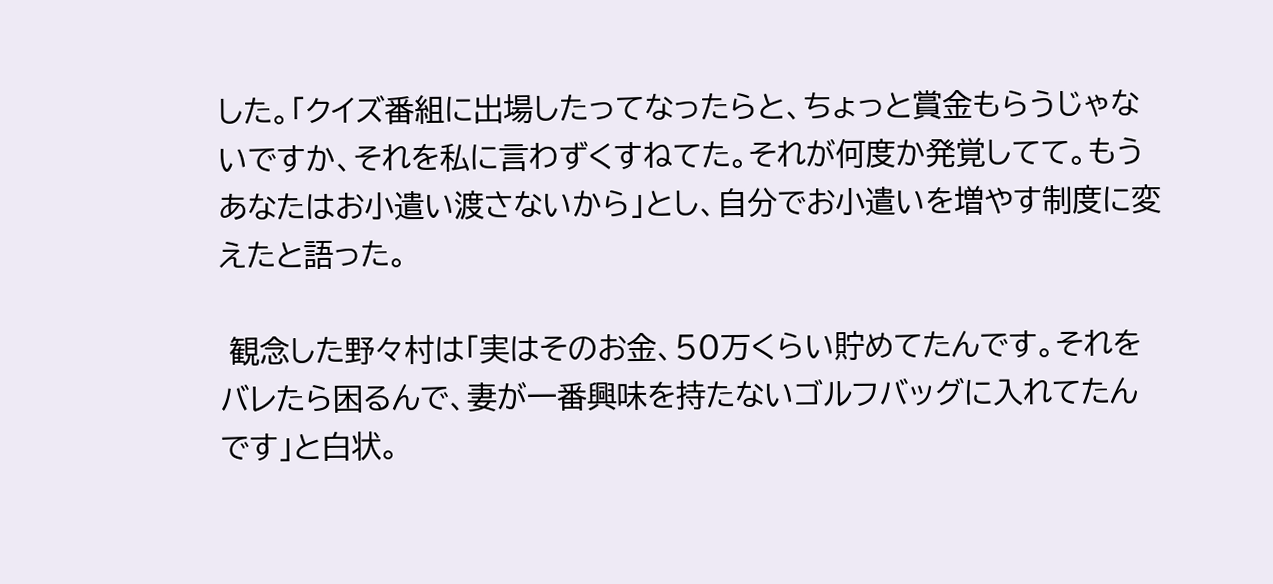した。「クイズ番組に出場したってなったらと、ちょっと賞金もらうじゃないですか、それを私に言わずくすねてた。それが何度か発覚してて。もうあなたはお小遣い渡さないから」とし、自分でお小遣いを増やす制度に変えたと語った。

 観念した野々村は「実はそのお金、50万くらい貯めてたんです。それをバレたら困るんで、妻が一番興味を持たないゴルフバッグに入れてたんです」と白状。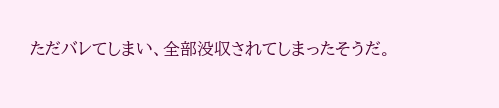ただバレてしまい、全部没収されてしまったそうだ。